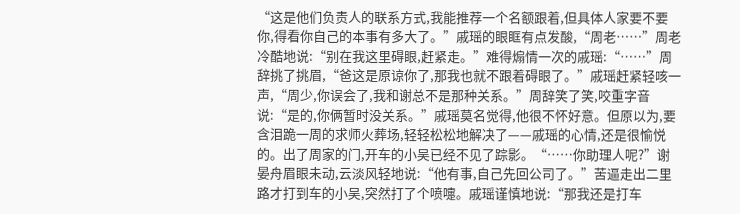“这是他们负责人的联系方式,我能推荐一个名额跟着,但具体人家要不要你,得看你自己的本事有多大了。”戚瑶的眼眶有点发酸,“周老……”周老冷酷地说:“别在我这里碍眼,赶紧走。”难得煽情一次的戚瑶:“……”周辞挑了挑眉,“爸这是原谅你了,那我也就不跟着碍眼了。”戚瑶赶紧轻咳一声,“周少,你误会了,我和谢总不是那种关系。”周辞笑了笑,咬重字音说:“是的,你俩暂时没关系。”戚瑶莫名觉得,他很不怀好意。但原以为,要含泪跪一周的求师火葬场,轻轻松松地解决了——戚瑶的心情,还是很愉悦的。出了周家的门,开车的小吴已经不见了踪影。“……你助理人呢?”谢晏舟眉眼未动,云淡风轻地说:“他有事,自己先回公司了。”苦逼走出二里路才打到车的小吴,突然打了个喷嚏。戚瑶谨慎地说:“那我还是打车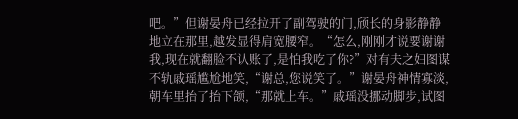吧。”但谢晏舟已经拉开了副驾驶的门,颀长的身影静静地立在那里,越发显得肩宽腰窄。“怎么,刚刚才说要谢谢我,现在就翻脸不认账了,是怕我吃了你?”对有夫之妇图谋不轨戚瑶尴尬地笑,“谢总,您说笑了。”谢晏舟神情寡淡,朝车里抬了抬下颌,“那就上车。”戚瑶没挪动脚步,试图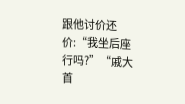跟他讨价还价:“我坐后座行吗?”“戚大首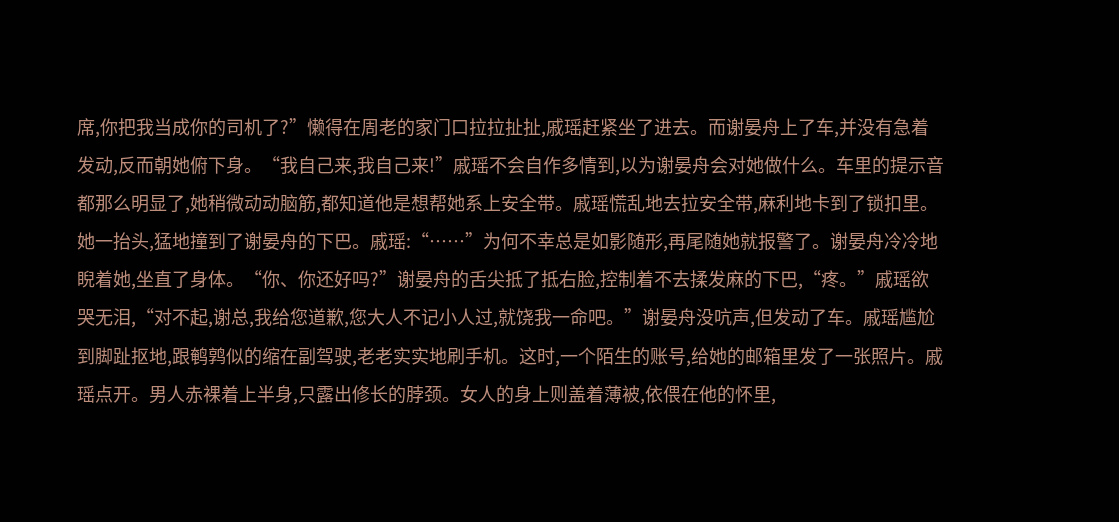席,你把我当成你的司机了?”懒得在周老的家门口拉拉扯扯,戚瑶赶紧坐了进去。而谢晏舟上了车,并没有急着发动,反而朝她俯下身。“我自己来,我自己来!”戚瑶不会自作多情到,以为谢晏舟会对她做什么。车里的提示音都那么明显了,她稍微动动脑筋,都知道他是想帮她系上安全带。戚瑶慌乱地去拉安全带,麻利地卡到了锁扣里。她一抬头,猛地撞到了谢晏舟的下巴。戚瑶:“……”为何不幸总是如影随形,再尾随她就报警了。谢晏舟冷冷地睨着她,坐直了身体。“你、你还好吗?”谢晏舟的舌尖抵了抵右脸,控制着不去揉发麻的下巴,“疼。”戚瑶欲哭无泪,“对不起,谢总,我给您道歉,您大人不记小人过,就饶我一命吧。”谢晏舟没吭声,但发动了车。戚瑶尴尬到脚趾抠地,跟鹌鹑似的缩在副驾驶,老老实实地刷手机。这时,一个陌生的账号,给她的邮箱里发了一张照片。戚瑶点开。男人赤裸着上半身,只露出修长的脖颈。女人的身上则盖着薄被,依偎在他的怀里,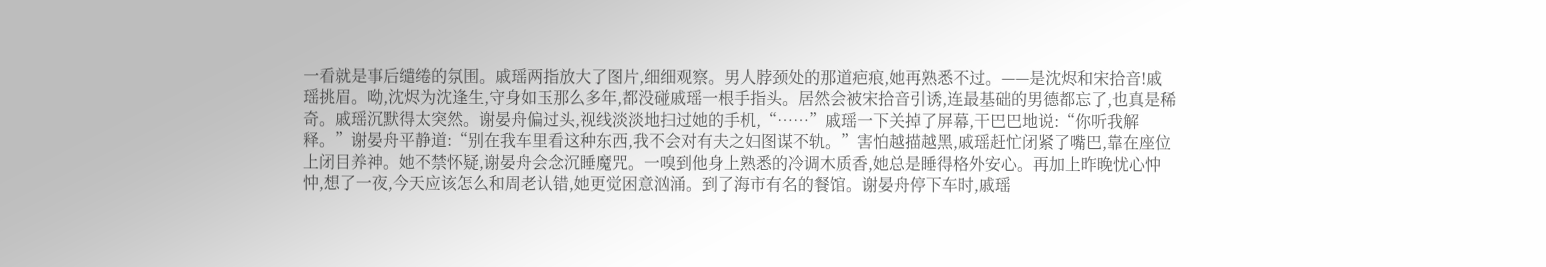一看就是事后缱绻的氛围。戚瑶两指放大了图片,细细观察。男人脖颈处的那道疤痕,她再熟悉不过。——是沈烬和宋拾音!戚瑶挑眉。呦,沈烬为沈逢生,守身如玉那么多年,都没碰戚瑶一根手指头。居然会被宋拾音引诱,连最基础的男德都忘了,也真是稀奇。戚瑶沉默得太突然。谢晏舟偏过头,视线淡淡地扫过她的手机,“……”戚瑶一下关掉了屏幕,干巴巴地说:“你听我解释。”谢晏舟平静道:“别在我车里看这种东西,我不会对有夫之妇图谋不轨。”害怕越描越黑,戚瑶赶忙闭紧了嘴巴,靠在座位上闭目养神。她不禁怀疑,谢晏舟会念沉睡魔咒。一嗅到他身上熟悉的冷调木质香,她总是睡得格外安心。再加上昨晚忧心忡忡,想了一夜,今天应该怎么和周老认错,她更觉困意汹涌。到了海市有名的餐馆。谢晏舟停下车时,戚瑶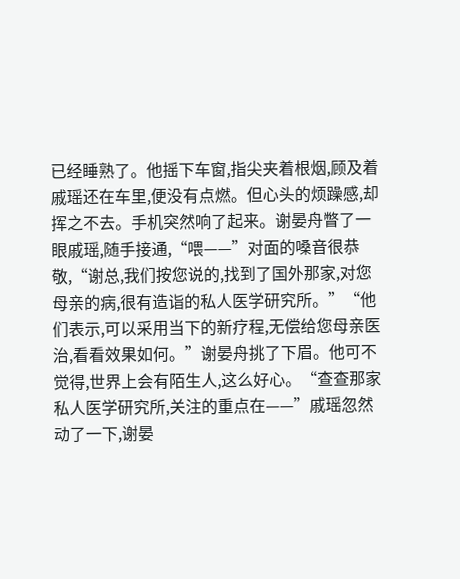已经睡熟了。他摇下车窗,指尖夹着根烟,顾及着戚瑶还在车里,便没有点燃。但心头的烦躁感,却挥之不去。手机突然响了起来。谢晏舟瞥了一眼戚瑶,随手接通,“喂——”对面的嗓音很恭敬,“谢总,我们按您说的,找到了国外那家,对您母亲的病,很有造诣的私人医学研究所。”“他们表示,可以采用当下的新疗程,无偿给您母亲医治,看看效果如何。”谢晏舟挑了下眉。他可不觉得,世界上会有陌生人,这么好心。“查查那家私人医学研究所,关注的重点在——”戚瑶忽然动了一下,谢晏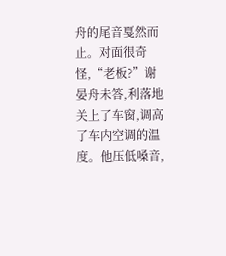舟的尾音戛然而止。对面很奇怪,“老板?”谢晏舟未答,利落地关上了车窗,调高了车内空调的温度。他压低嗓音,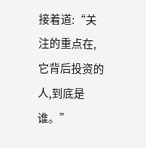接着道:“关注的重点在,它背后投资的人,到底是谁。”